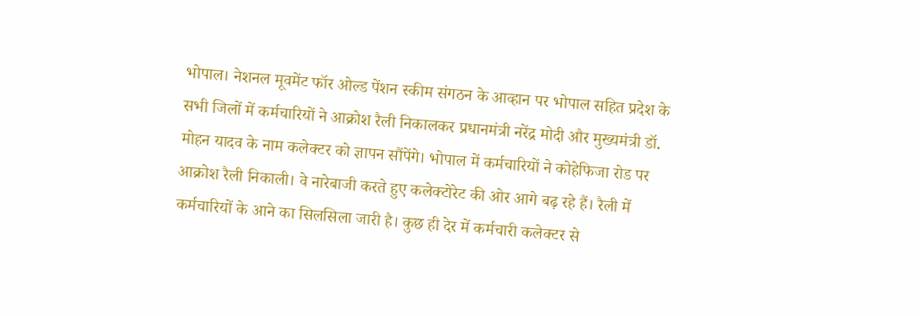भोपाल। नेशनल मूवमेंट फॉर ओल्ड पेंशन स्कीम संगठन के आव्हान पर भोपाल सहित प्रदेश के सभी जिलों में कर्मचारियों ने आक्रोश रैली निकालकर प्रधानमंत्री नरेंद्र मोदी और मुख्यमंत्री डॉ. मोहन यादव के नाम कलेक्टर को ज्ञापन सौंपेंगे। भोपाल में कर्मचारियों ने कोहेफिजा रोड पर आक्रोश रैली निकाली। वे नारेबाजी करते हुए कलेक्टोरेट की ओर आगे बढ़ रहे हैं। रैली में कर्मचारियों के आने का सिलसिला जारी है। कुछ ही देर में कर्मचारी कलेक्टर से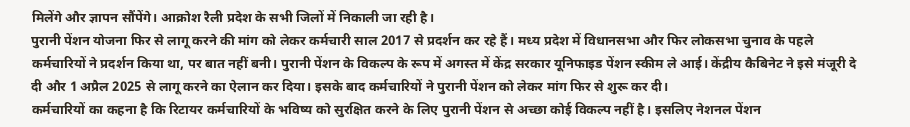मिलेंगे और ज्ञापन सौंपेंगे। आक्रोश रैली प्रदेश के सभी जिलों में निकाली जा रही है।
पुरानी पेंशन योजना फिर से लागू करने की मांग को लेकर कर्मचारी साल 2017 से प्रदर्शन कर रहे हैं। मध्य प्रदेश में विधानसभा और फिर लोकसभा चुनाव के पहले कर्मचारियों ने प्रदर्शन किया था, पर बात नहीं बनी। पुरानी पेंशन के विकल्प के रूप में अगस्त में केंद्र सरकार यूनिफाइड पेंशन स्कीम ले आई। केंद्रीय कैबिनेट ने इसे मंजूरी दे दी और 1 अप्रैल 2025 से लागू करने का ऐलान कर दिया। इसके बाद कर्मचारियों ने पुरानी पेंशन को लेकर मांग फिर से शुरू कर दी।
कर्मचारियों का कहना है कि रिटायर कर्मचारियों के भविष्य को सुरक्षित करने के लिए पुरानी पेंशन से अच्छा कोई विकल्प नहीं है। इसलिए नेशनल पेंशन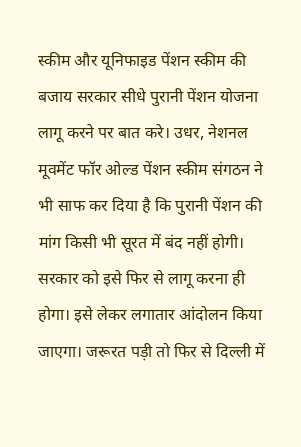स्कीम और यूनिफाइड पेंशन स्कीम की बजाय सरकार सीधे पुरानी पेंशन योजना लागू करने पर बात करे। उधर, नेशनल मूवमेंट फॉर ओल्ड पेंशन स्कीम संगठन ने भी साफ कर दिया है कि पुरानी पेंशन की मांग किसी भी सूरत में बंद नहीं होगी। सरकार को इसे फिर से लागू करना ही होगा। इसे लेकर लगातार आंदोलन किया जाएगा। जरूरत पड़ी तो फिर से दिल्ली में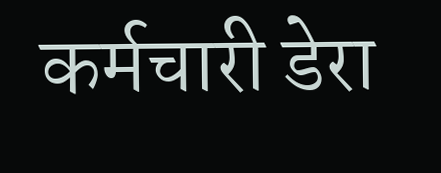कर्मचारी डेरा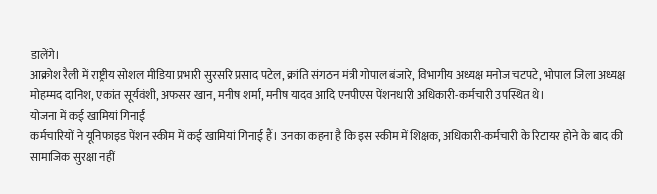डालेंगे।
आक्रोश रैली में राष्ट्रीय सोशल मीडिया प्रभारी सुरसरि प्रसाद पटेल, क्रांति संगठन मंत्री गोपाल बंजारे, विभागीय अध्यक्ष मनोज चटपटे, भोपाल जिला अध्यक्ष मोहम्मद दानिश, एकांत सूर्यवंशी, अफसर खान, मनीष शर्मा, मनीष यादव आदि एनपीएस पेंशनधारी अधिकारी-कर्मचारी उपस्थित थे।
योजना में कई खामियां गिनाईं
कर्मचारियों ने यूनिफाइड पेंशन स्कीम में कई खामियां गिनाई हैं। उनका कहना है कि इस स्कीम में शिक्षक, अधिकारी-कर्मचारी के रिटायर होने के बाद की सामाजिक सुरक्षा नहीं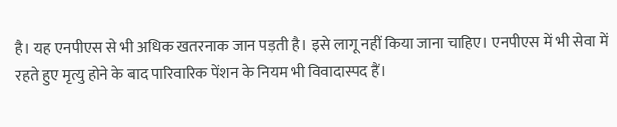है। यह एनपीएस से भी अधिक खतरनाक जान पड़ती है। इसे लागू नहीं किया जाना चाहिए। एनपीएस में भी सेवा में रहते हुए मृत्यु होने के बाद पारिवारिक पेंशन के नियम भी विवादास्पद हैं।